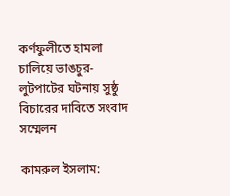কর্ণফুলীতে হামলা চালিয়ে ভাঙচুর-লুটপাটের ঘটনায় সুষ্ঠু বিচারের দাবিতে সংবাদ সম্মেলন

কামরুল ইসলাম: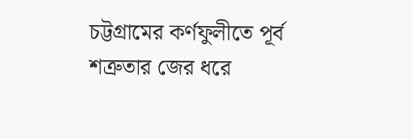চট্টগ্রামের কর্ণফুলীতে পূর্ব শত্রুতার জের ধরে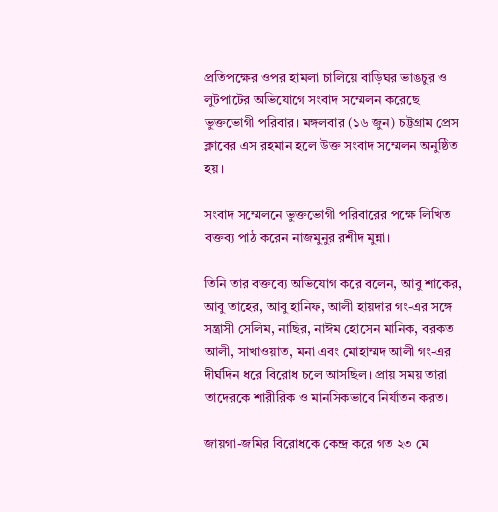প্রতিপক্ষের ওপর হামলা চালিয়ে বাড়িঘর ভাঙচুর ও লুটপাটের অভিযোগে সংবাদ সম্মেলন করেছে ভুক্তভোগী পরিবার। মঙ্গলবার (১৬ জুন) চট্টগ্রাম প্রেস ক্লাবের এস রহমান হলে উক্ত সংবাদ সম্মেলন অনুষ্ঠিত হয়।

সংবাদ সম্মেলনে ভুক্তভোগী পরিবারের পক্ষে লিখিত বক্তব্য পাঠ করেন নাজমুনুর রশীদ মুন্না।

তিনি তার বক্তব্যে অভিযোগ করে বলেন, আবু শাকের, আবু তাহের, আবু হানিফ, আলী হায়দার গং-এর সঙ্গে সন্ত্রাসী সেলিম, নাছির, নাঈম হোসেন মানিক, বরকত আলী, সাখাওয়াত, মনা এবং মোহাম্মদ আলী গং-এর দীর্ঘদিন ধরে বিরোধ চলে আসছিল। প্রায় সময় তারা তাদেরকে শারীরিক ও মানসিকভাবে নির্যাতন করত।

জায়গা-জমির বিরোধকে কেন্দ্র করে গত ২৩ মে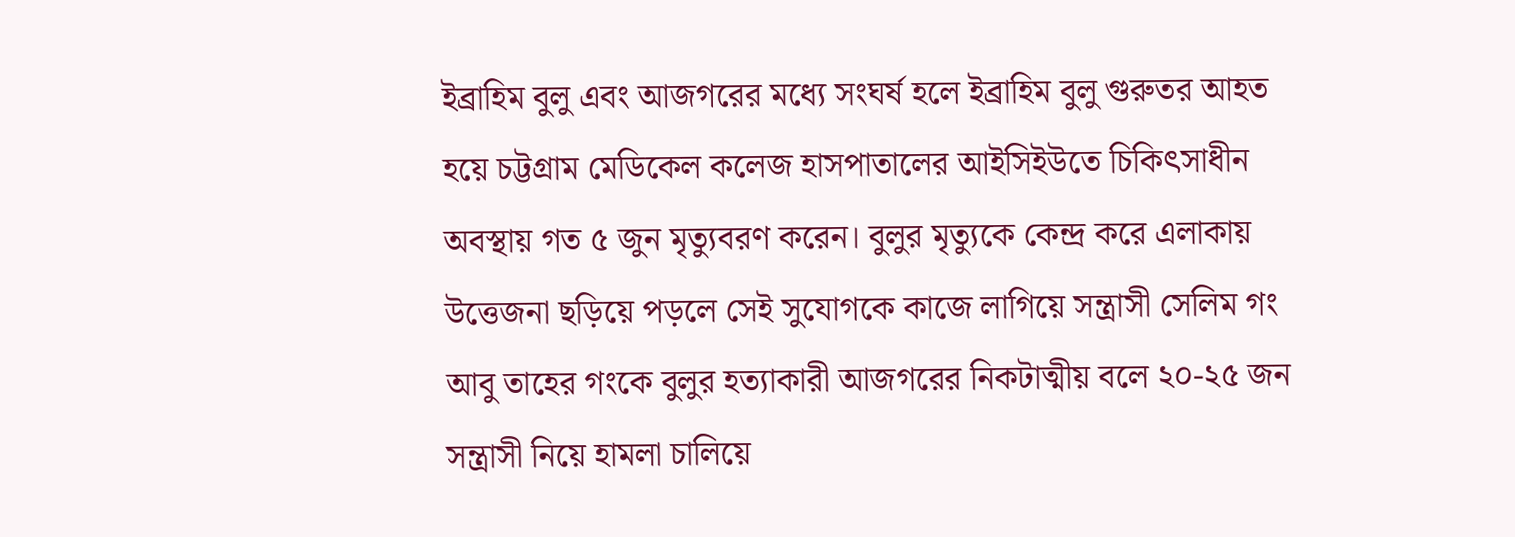ইব্রাহিম বুলু এবং আজগরের মধ্যে সংঘর্ষ হলে ইব্রাহিম বুলু গুরুতর আহত হয়ে চট্টগ্রাম মেডিকেল কলেজ হাসপাতালের আইসিইউতে চিকিৎসাধীন অবস্থায় গত ৫ জুন মৃত্যুবরণ করেন। বুলুর মৃত্যুকে কেন্দ্র করে এলাকায় উত্তেজনা ছড়িয়ে পড়লে সেই সুযোগকে কাজে লাগিয়ে সন্ত্রাসী সেলিম গং আবু তাহের গংকে বুলুর হত্যাকারী আজগরের নিকটাত্মীয় বলে ২০-২৫ জন সন্ত্রাসী নিয়ে হামলা চালিয়ে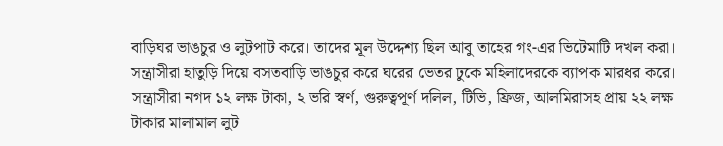বাড়িঘর ভাঙচুর ও লুটপাট করে। তাদের মূল উদ্দেশ্য ছিল আবু তাহের গং-এর ভিটেমাটি দখল করা। সন্ত্রাসীরা হাতুড়ি দিয়ে বসতবাড়ি ভাঙচুর করে ঘরের ভেতর ঢুকে মহিলাদেরকে ব্যাপক মারধর করে। সন্ত্রাসীরা নগদ ১২ লক্ষ টাকা, ২ ভরি স্বর্ণ, গুরুত্বপূর্ণ দলিল, টিভি, ফ্রিজ, আলমিরাসহ প্রায় ২২ লক্ষ টাকার মালামাল লুট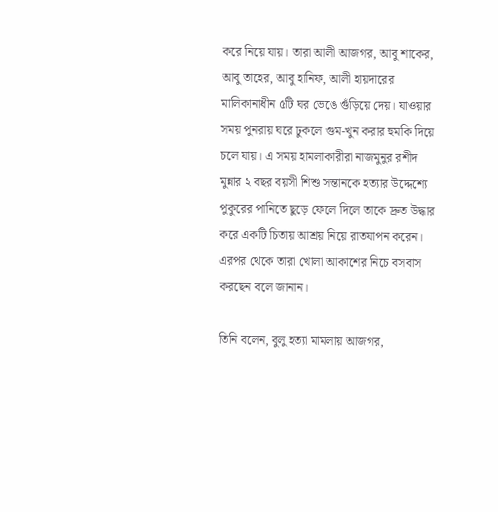করে নিয়ে যায়। তারা আলী আজগর, আবু শাকের, আবু তাহের, আবু হানিফ, আলী হায়দারের মালিকানাধীন ৫টি ঘর ভেঙে গুঁড়িয়ে দেয়। যাওয়ার সময় পুনরায় ঘরে ঢুকলে গুম-খুন করার হুমকি দিয়ে চলে যায়। এ সময় হামলাকারীরা নাজমুনুর রশীদ মুন্নার ২ বছর বয়সী শিশু সন্তানকে হত্যার উদ্দেশ্যে পুকুরের পানিতে ছুড়ে ফেলে দিলে তাকে দ্রুত উদ্ধার করে একটি চিতায় আশ্রয় নিয়ে রাতযাপন করেন। এরপর থেকে তারা খোলা আকাশের নিচে বসবাস করছেন বলে জানান।

তিনি বলেন, বুলু হত্যা মামলায় আজগর,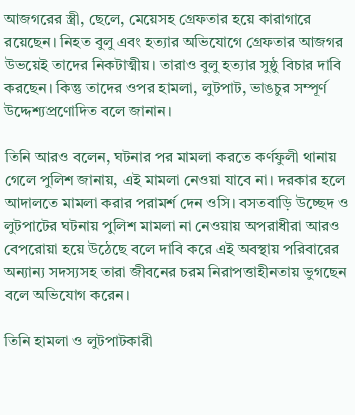আজগরের স্ত্রী, ছেলে, মেয়েসহ গ্রেফতার হয়ে কারাগারে রয়েছেন। নিহত বুলু এবং হত্যার অভিযোগে গ্রেফতার আজগর উভয়েই তাদের নিকটাত্মীয়। তারাও বুলু হত্যার সুষ্ঠু বিচার দাবি করছেন। কিন্তু তাদের ওপর হামলা, লুটপাট, ভাঙচুর সম্পূর্ণ উদ্দেশ্যপ্রণোদিত বলে জানান।

তিনি আরও বলেন, ঘটনার পর মামলা করতে কর্ণফুলী থানায় গেলে পুলিশ জানায়, এই মামলা নেওয়া যাবে না। দরকার হলে আদালতে মামলা করার পরামর্শ দেন ওসি। বসতবাড়ি উচ্ছেদ ও লুটপাটের ঘটনায় পুলিশ মামলা না নেওয়ায় অপরাধীরা আরও বেপরোয়া হয়ে উঠেছে বলে দাবি করে এই অবস্থায় পরিবারের অন্যান্য সদস্যসহ তারা জীবনের চরম নিরাপত্তাহীনতায় ভুগছেন বলে অভিযোগ করেন।

তিনি হামলা ও লুটপাটকারী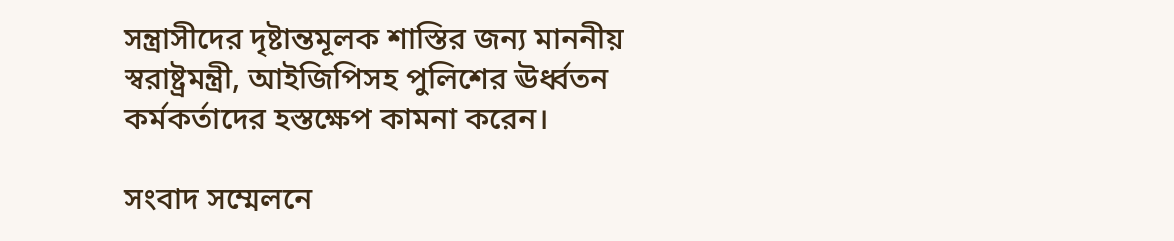সন্ত্রাসীদের দৃষ্টান্তমূলক শাস্তির জন্য মাননীয় স্বরাষ্ট্রমন্ত্রী, আইজিপিসহ পুলিশের ঊর্ধ্বতন কর্মকর্তাদের হস্তক্ষেপ কামনা করেন।

সংবাদ সম্মেলনে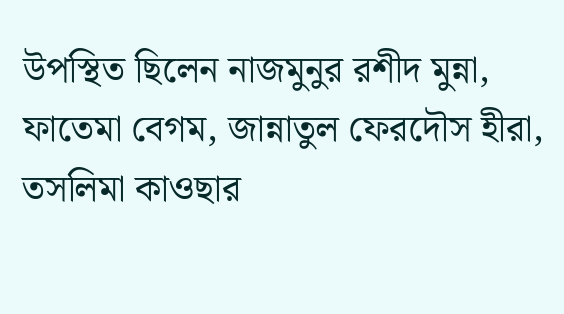উপস্থিত ছিলেন নাজমুনুর রশীদ মুন্না, ফাতেমা বেগম, জান্নাতুল ফেরদৌস হীরা, তসলিমা কাওছার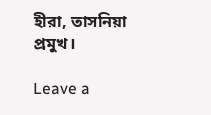হীরা, তাসনিয়া প্রমুখ।

Leave a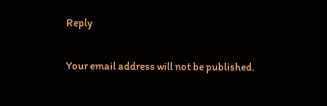Reply

Your email address will not be published.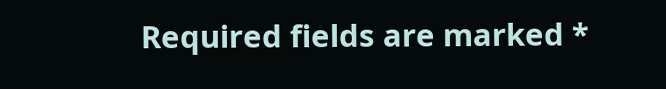Required fields are marked *